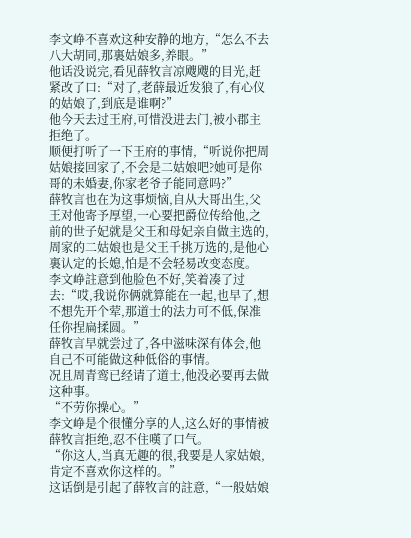李文峥不喜欢这种安静的地方,“怎么不去八大胡同,那裏姑娘多,养眼。”
他话没说完,看见薛牧言凉飕飕的目光,赶紧改了口:“对了,老薛最近发狼了,有心仪的姑娘了,到底是谁啊?”
他今天去过王府,可惜没进去门,被小郡主拒绝了。
顺便打听了一下王府的事情,“听说你把周姑娘接回家了,不会是二姑娘吧?她可是你哥的未婚妻,你家老爷子能同意吗?”
薛牧言也在为这事烦恼,自从大哥出生,父王对他寄予厚望,一心要把爵位传给他,之前的世子妃就是父王和母妃亲自做主选的,周家的二姑娘也是父王千挑万选的,是他心裏认定的长媳,怕是不会轻易改变态度。
李文峥註意到他脸色不好,笑着凑了过去:“哎,我说你俩就算能在一起,也早了,想不想先开个荤,那道士的法力可不低,保准任你捏扁揉圆。”
薛牧言早就尝过了,各中滋味深有体会,他自己不可能做这种低俗的事情。
况且周青鸾已经请了道士,他没必要再去做这种事。
“不劳你操心。”
李文峥是个很懂分享的人,这么好的事情被薛牧言拒绝,忍不住嘆了口气。
“你这人,当真无趣的很,我要是人家姑娘,肯定不喜欢你这样的。”
这话倒是引起了薛牧言的註意,“一般姑娘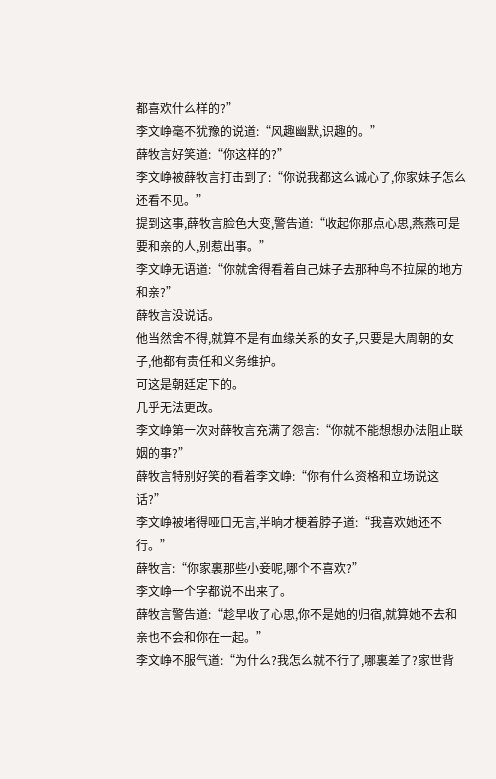都喜欢什么样的?”
李文峥毫不犹豫的说道:“风趣幽默,识趣的。”
薛牧言好笑道:“你这样的?”
李文峥被薛牧言打击到了:“你说我都这么诚心了,你家妹子怎么还看不见。”
提到这事,薛牧言脸色大变,警告道:“收起你那点心思,燕燕可是要和亲的人,别惹出事。”
李文峥无语道:“你就舍得看着自己妹子去那种鸟不拉屎的地方和亲?”
薛牧言没说话。
他当然舍不得,就算不是有血缘关系的女子,只要是大周朝的女子,他都有责任和义务维护。
可这是朝廷定下的。
几乎无法更改。
李文峥第一次对薛牧言充满了怨言:“你就不能想想办法阻止联姻的事?”
薛牧言特别好笑的看着李文峥:“你有什么资格和立场说这话?”
李文峥被堵得哑口无言,半晌才梗着脖子道:“我喜欢她还不行。”
薛牧言:“你家裏那些小妾呢,哪个不喜欢?”
李文峥一个字都说不出来了。
薛牧言警告道:“趁早收了心思,你不是她的归宿,就算她不去和亲也不会和你在一起。”
李文峥不服气道:“为什么?我怎么就不行了,哪裏差了?家世背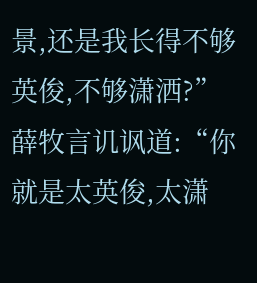景,还是我长得不够英俊,不够潇洒?”
薛牧言讥讽道:“你就是太英俊,太潇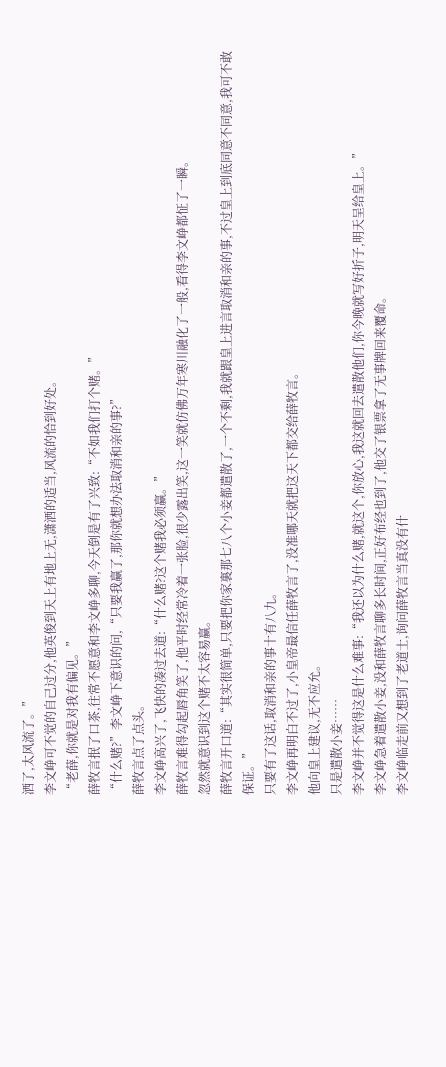洒了,太风流了。”
李文峥可不觉的自己过分,他英俊到天上有地上无,潇洒的适当,风流的恰到好处。
“老薛,你就是对我有偏见。”
薛牧言抿了口茶,往常不愿意和李文峥多聊,今天倒是有了兴致:“不如我们打个赌。”
“什么赌?”李文峥下意识的问,“只要我赢了,那你就想办法取消和亲的事?”
薛牧言点了点头。
李文峥高兴了,飞快的凑过去道:“什么赌?这个赌我必须赢。”
薛牧言难得勾起唇角笑了,他平时经常冷着一张脸,很少露出笑,这一笑就仿佛万年寒川融化了一般,看得李文峥都怔了一瞬。
忽然就意识到这个赌不太容易赢。
薛牧言开口道:“其实很简单,只要把你家裏那七八个小妾都遣散了,一个不剩,我就跟皇上进言取消和亲的事,不过皇上到底同意不同意,我可不敢保证。”
只要有了这话,取消和亲的事十有八九。
李文峥再明白不过了,小皇帝最信任薛牧言了,没准哪天就把这天下都交给薛牧言。
他向皇上建议,无不应允。
只是遣散小妾……
李文峥并不觉得这是什么难事:“我还以为什么赌,就这个,你放心,我这就回去遣散他们,你今晚就写好折子,明天呈给皇上。”
李文峥急着遣散小妾,没和薛牧言聊多长时间,正好布经也到了,他交了银票拿了无事牌回来覆命。
李文峥临走前又想到了老道士,询问薛牧言当真没有什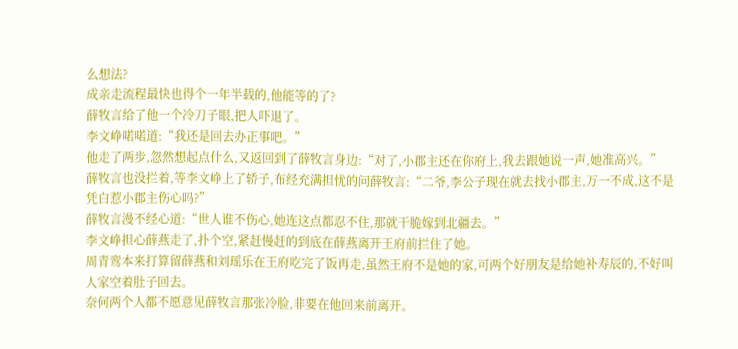么想法?
成亲走流程最快也得个一年半载的,他能等的了?
薛牧言给了他一个冷刀子眼,把人吓退了。
李文峥喏喏道:“我还是回去办正事吧。”
他走了两步,忽然想起点什么,又返回到了薛牧言身边:“对了,小郡主还在你府上,我去跟她说一声,她准高兴。”
薛牧言也没拦着,等李文峥上了轿子,布经充满担忧的问薛牧言:“二爷,李公子现在就去找小郡主,万一不成,这不是凭白惹小郡主伤心吗?”
薛牧言漫不经心道:“世人谁不伤心,她连这点都忍不住,那就干脆嫁到北疆去。”
李文峥担心薛燕走了,扑个空,紧赶慢赶的到底在薛燕离开王府前拦住了她。
周青鸾本来打算留薛燕和刘瑶乐在王府吃完了饭再走,虽然王府不是她的家,可两个好朋友是给她补寿辰的,不好叫人家空着肚子回去。
奈何两个人都不愿意见薛牧言那张冷脸,非要在他回来前离开。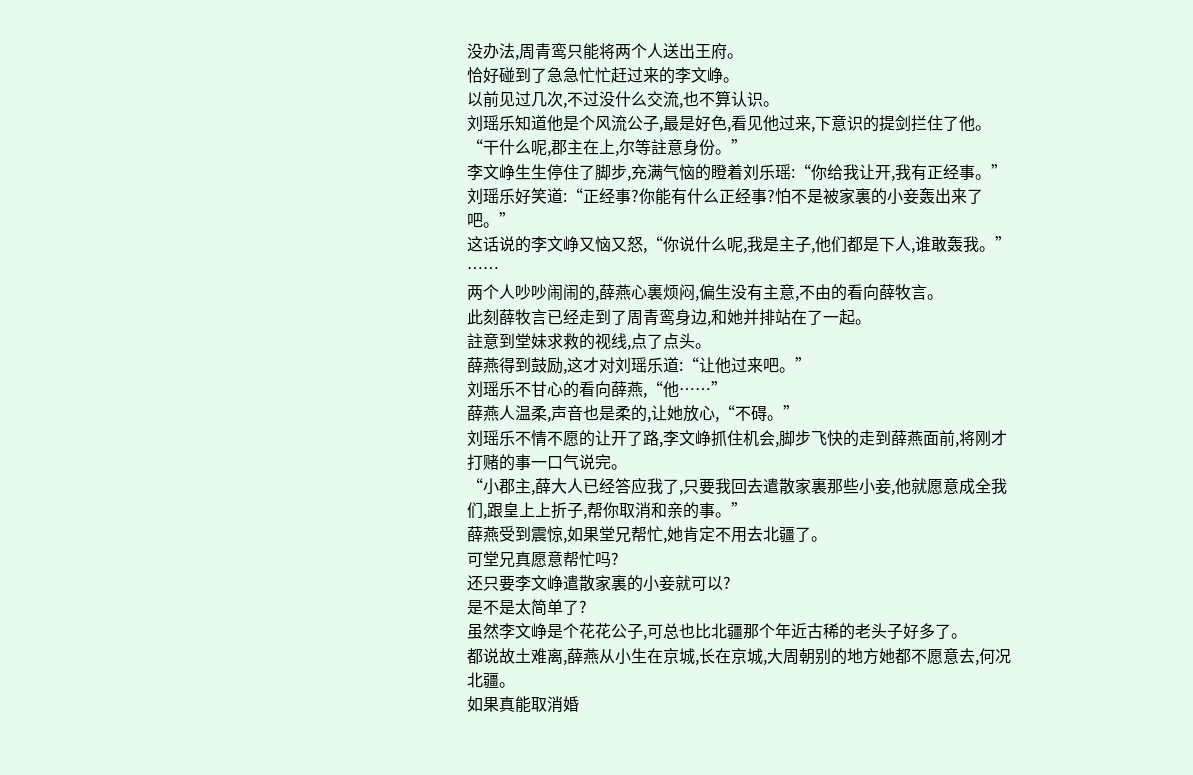没办法,周青鸾只能将两个人送出王府。
恰好碰到了急急忙忙赶过来的李文峥。
以前见过几次,不过没什么交流,也不算认识。
刘瑶乐知道他是个风流公子,最是好色,看见他过来,下意识的提剑拦住了他。
“干什么呢,郡主在上,尔等註意身份。”
李文峥生生停住了脚步,充满气恼的瞪着刘乐瑶:“你给我让开,我有正经事。”
刘瑶乐好笑道:“正经事?你能有什么正经事?怕不是被家裏的小妾轰出来了吧。”
这话说的李文峥又恼又怒,“你说什么呢,我是主子,他们都是下人,谁敢轰我。”
……
两个人吵吵闹闹的,薛燕心裏烦闷,偏生没有主意,不由的看向薛牧言。
此刻薛牧言已经走到了周青鸾身边,和她并排站在了一起。
註意到堂妹求救的视线,点了点头。
薛燕得到鼓励,这才对刘瑶乐道:“让他过来吧。”
刘瑶乐不甘心的看向薛燕,“他……”
薛燕人温柔,声音也是柔的,让她放心,“不碍。”
刘瑶乐不情不愿的让开了路,李文峥抓住机会,脚步飞快的走到薛燕面前,将刚才打赌的事一口气说完。
“小郡主,薛大人已经答应我了,只要我回去遣散家裏那些小妾,他就愿意成全我们,跟皇上上折子,帮你取消和亲的事。”
薛燕受到震惊,如果堂兄帮忙,她肯定不用去北疆了。
可堂兄真愿意帮忙吗?
还只要李文峥遣散家裏的小妾就可以?
是不是太简单了?
虽然李文峥是个花花公子,可总也比北疆那个年近古稀的老头子好多了。
都说故土难离,薛燕从小生在京城,长在京城,大周朝别的地方她都不愿意去,何况北疆。
如果真能取消婚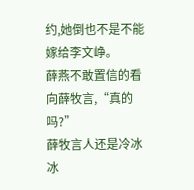约,她倒也不是不能嫁给李文峥。
薛燕不敢置信的看向薛牧言,“真的吗?”
薛牧言人还是冷冰冰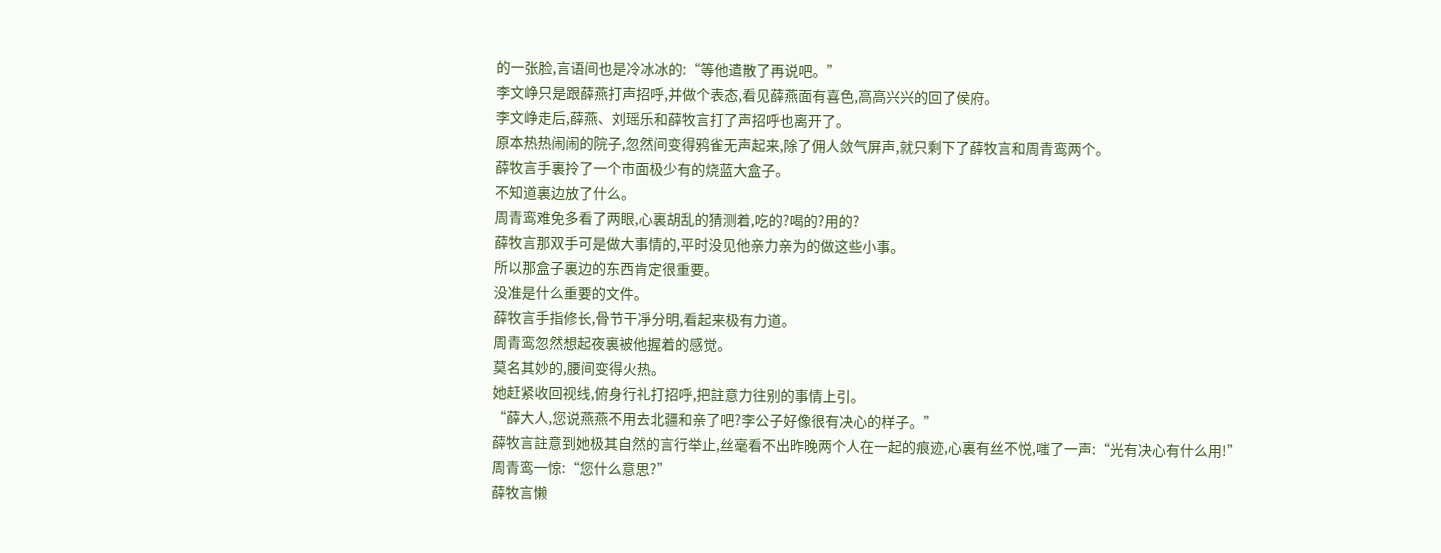的一张脸,言语间也是冷冰冰的:“等他遣散了再说吧。”
李文峥只是跟薛燕打声招呼,并做个表态,看见薛燕面有喜色,高高兴兴的回了侯府。
李文峥走后,薛燕、刘瑶乐和薛牧言打了声招呼也离开了。
原本热热闹闹的院子,忽然间变得鸦雀无声起来,除了佣人敛气屏声,就只剩下了薛牧言和周青鸾两个。
薛牧言手裏拎了一个市面极少有的烧蓝大盒子。
不知道裏边放了什么。
周青鸾难免多看了两眼,心裏胡乱的猜测着,吃的?喝的?用的?
薛牧言那双手可是做大事情的,平时没见他亲力亲为的做这些小事。
所以那盒子裏边的东西肯定很重要。
没准是什么重要的文件。
薛牧言手指修长,骨节干凈分明,看起来极有力道。
周青鸾忽然想起夜裏被他握着的感觉。
莫名其妙的,腰间变得火热。
她赶紧收回视线,俯身行礼打招呼,把註意力往别的事情上引。
“薛大人,您说燕燕不用去北疆和亲了吧?李公子好像很有决心的样子。”
薛牧言註意到她极其自然的言行举止,丝毫看不出昨晚两个人在一起的痕迹,心裏有丝不悦,嗤了一声:“光有决心有什么用!”
周青鸾一惊:“您什么意思?”
薛牧言懒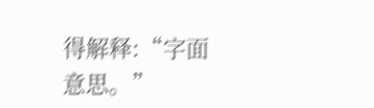得解释:“字面意思。”